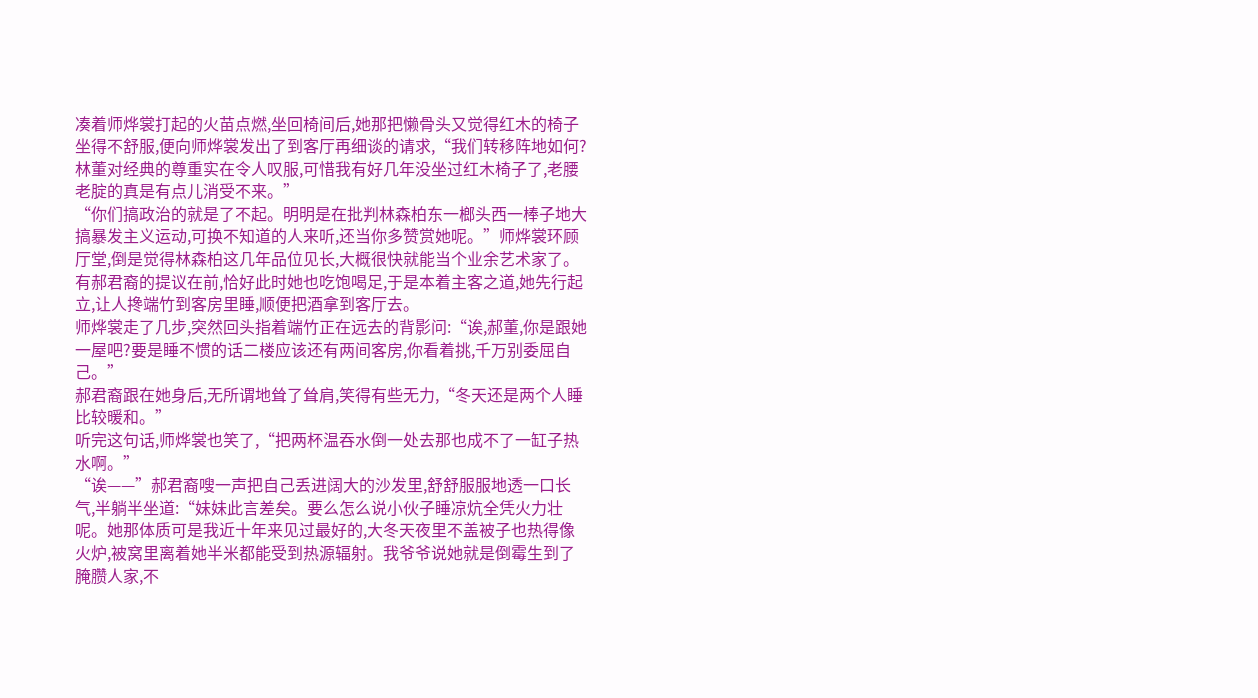凑着师烨裳打起的火苗点燃,坐回椅间后,她那把懒骨头又觉得红木的椅子坐得不舒服,便向师烨裳发出了到客厅再细谈的请求,“我们转移阵地如何?林董对经典的尊重实在令人叹服,可惜我有好几年没坐过红木椅子了,老腰老腚的真是有点儿消受不来。”
“你们搞政治的就是了不起。明明是在批判林森柏东一榔头西一棒子地大搞暴发主义运动,可换不知道的人来听,还当你多赞赏她呢。”师烨裳环顾厅堂,倒是觉得林森柏这几年品位见长,大概很快就能当个业余艺术家了。有郝君裔的提议在前,恰好此时她也吃饱喝足,于是本着主客之道,她先行起立,让人搀端竹到客房里睡,顺便把酒拿到客厅去。
师烨裳走了几步,突然回头指着端竹正在远去的背影问:“诶,郝董,你是跟她一屋吧?要是睡不惯的话二楼应该还有两间客房,你看着挑,千万别委屈自己。”
郝君裔跟在她身后,无所谓地耸了耸肩,笑得有些无力,“冬天还是两个人睡比较暖和。”
听完这句话,师烨裳也笑了,“把两杯温吞水倒一处去那也成不了一缸子热水啊。”
“诶——”郝君裔嗖一声把自己丢进阔大的沙发里,舒舒服服地透一口长气,半躺半坐道:“妹妹此言差矣。要么怎么说小伙子睡凉炕全凭火力壮呢。她那体质可是我近十年来见过最好的,大冬天夜里不盖被子也热得像火炉,被窝里离着她半米都能受到热源辐射。我爷爷说她就是倒霉生到了腌臜人家,不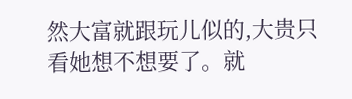然大富就跟玩儿似的,大贵只看她想不想要了。就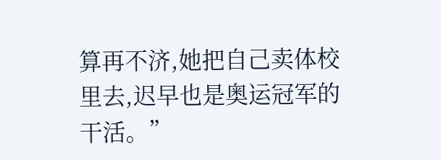算再不济,她把自己卖体校里去,迟早也是奥运冠军的干活。”